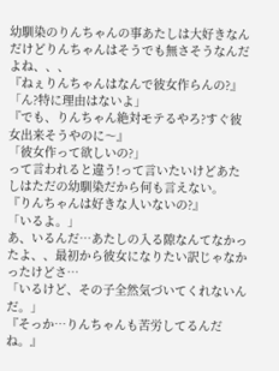幼馴染のりんちゃんの事あたしは大好きなんだけどりんちゃんはそうでも無さそうなんだよね、、、
『ねぇりんちゃんはなんで彼女作らんの?』
「ん?特に理由はないよ」
『でも、りんちゃん絶対モテるやろ?すぐ彼女出来そうやのに〜』
「彼女作って欲しいの?」
って言われると違う!って言いたいけどあたしはただの幼馴染だから何も言えない。
『りんちゃんは好きな人いないの?』
「いるよ。」
あ、いるんだ…あたしの入る隙なんてなかったよ、、最初から彼女になりたい訳じゃなかったけどさ…
「いるけど、その子全然気づいてくれないんだ。」
『そっか…りんちゃんも苦労してるんだね。』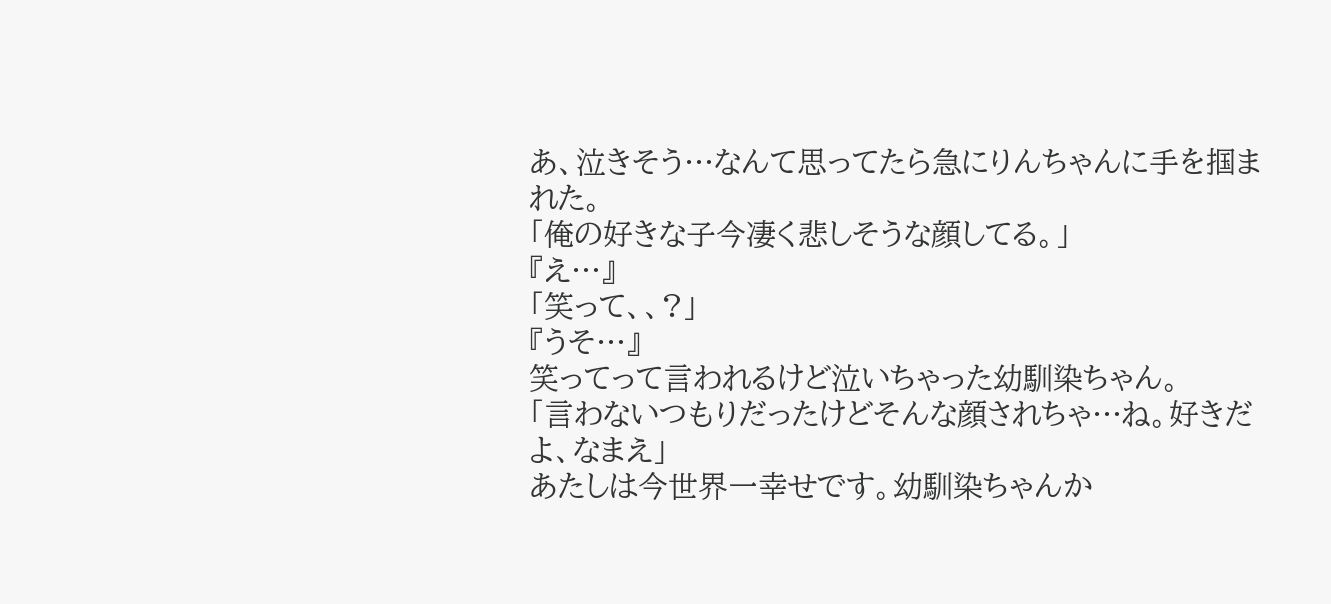あ、泣きそう…なんて思ってたら急にりんちゃんに手を掴まれた。
「俺の好きな子今凄く悲しそうな顔してる。」
『え…』
「笑って、、?」
『うそ…』
笑ってって言われるけど泣いちゃった幼馴染ちゃん。
「言わないつもりだったけどそんな顔されちゃ…ね。好きだよ、なまえ」
あたしは今世界一幸せです。幼馴染ちゃんか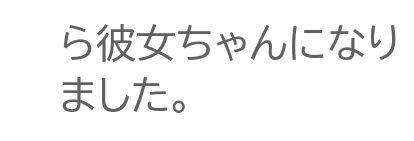ら彼女ちゃんになりました。